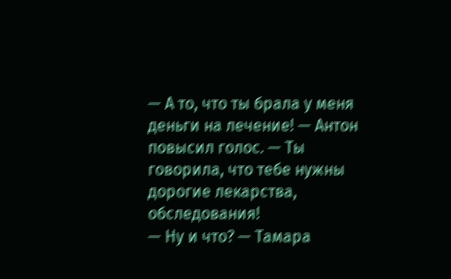— А то, что ты брала у меня деньги на лечение! — Антон повысил голос. — Ты говорила, что тебе нужны дорогие лекарства, обследования!
— Ну и что? — Тамара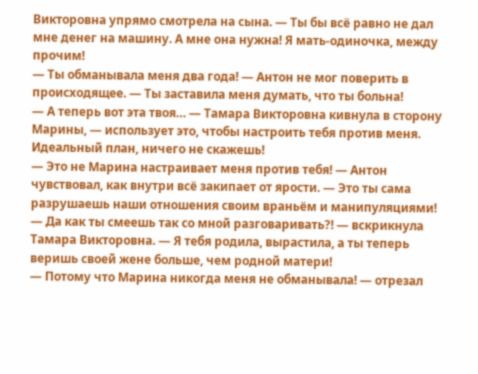Викторовна упрямо смотрела на сына. — Ты бы всё равно не дал мне денег на машину. А мне она нужна! Я мать-одиночка, между прочим!
— Ты обманывала меня два года! — Антон не мог поверить в происходящее. — Ты заставила меня думать, что ты больна!
— А теперь вот эта твоя… — Тамара Викторовна кивнула в сторону Марины, — использует это, чтобы настроить тебя против меня. Идеальный план, ничего не скажешь!
— Это не Марина настраивает меня против тебя! — Антон чувствовал, как внутри всё закипает от ярости. — Это ты сама разрушаешь наши отношения своим враньём и манипуляциями!
— Да как ты смеешь так со мной разговаривать?! — вскрикнула Тамара Викторовна. — Я тебя родила, вырастила, а ты теперь веришь своей жене больше, чем родной матери!
— Потому что Марина никогда меня не обманывала! — отрезал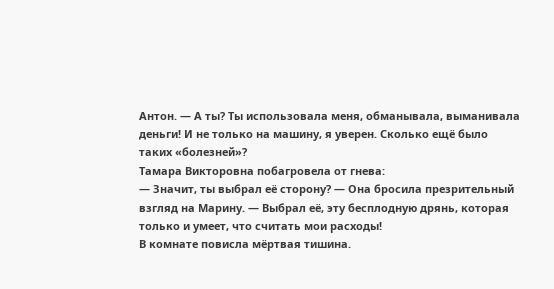Антон. — А ты? Ты использовала меня, обманывала, выманивала деньги! И не только на машину, я уверен. Сколько ещё было таких «болезней»?
Тамара Викторовна побагровела от гнева:
— Значит, ты выбрал её сторону? — Она бросила презрительный взгляд на Марину. — Выбрал её, эту бесплодную дрянь, которая только и умеет, что считать мои расходы!
В комнате повисла мёртвая тишина.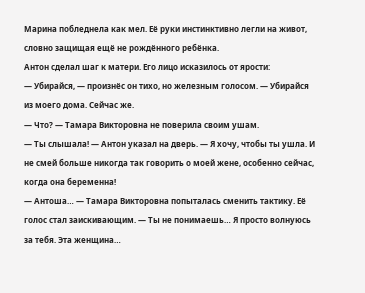Марина побледнела как мел. Её руки инстинктивно легли на живот, словно защищая ещё не рождённого ребёнка.
Антон сделал шаг к матери. Его лицо исказилось от ярости:
— Убирайся, — произнёс он тихо, но железным голосом. — Убирайся из моего дома. Сейчас же.
— Что? — Тамара Викторовна не поверила своим ушам.
— Ты слышала! — Антон указал на дверь. — Я хочу, чтобы ты ушла. И не смей больше никогда так говорить о моей жене, особенно сейчас, когда она беременна!
— Антоша… — Тамара Викторовна попыталась сменить тактику. Её голос стал заискивающим. — Ты не понимаешь… Я просто волнуюсь за тебя. Эта женщина…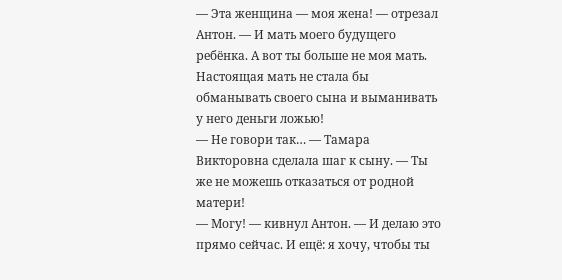— Эта женщина — моя жена! — отрезал Антон. — И мать моего будущего ребёнка. А вот ты больше не моя мать. Настоящая мать не стала бы обманывать своего сына и выманивать у него деньги ложью!
— Не говори так… — Тамара Викторовна сделала шаг к сыну. — Ты же не можешь отказаться от родной матери!
— Могу! — кивнул Антон. — И делаю это прямо сейчас. И ещё: я хочу, чтобы ты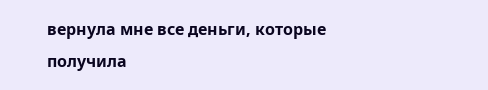вернула мне все деньги, которые получила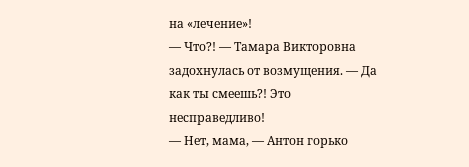на «лечение»!
— Что?! — Тамара Викторовна задохнулась от возмущения. — Да как ты смеешь?! Это несправедливо!
— Нет, мама, — Антон горько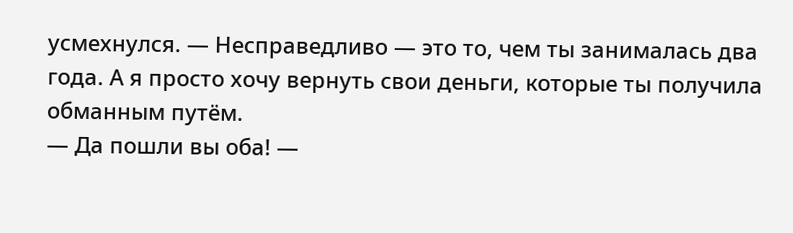усмехнулся. — Несправедливо — это то, чем ты занималась два года. А я просто хочу вернуть свои деньги, которые ты получила обманным путём.
— Да пошли вы оба! —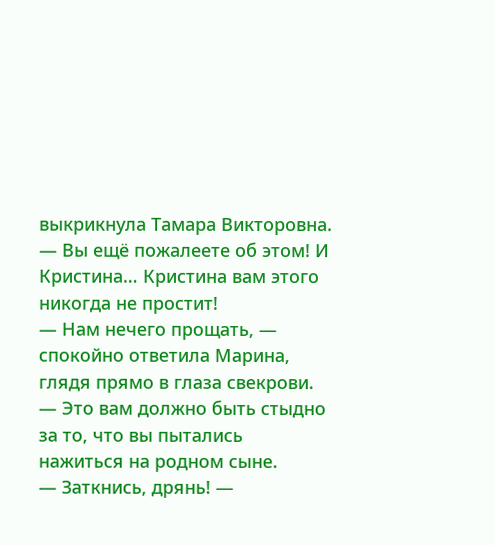выкрикнула Тамара Викторовна. — Вы ещё пожалеете об этом! И Кристина… Кристина вам этого никогда не простит!
— Нам нечего прощать, — спокойно ответила Марина, глядя прямо в глаза свекрови. — Это вам должно быть стыдно за то, что вы пытались нажиться на родном сыне.
— Заткнись, дрянь! —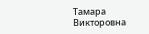Тамара Викторовна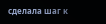сделала шаг к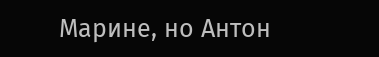Марине, но Антон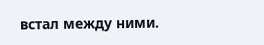встал между ними.